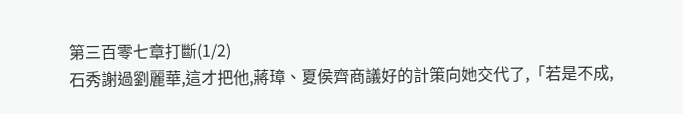第三百零七章打斷(1/2)
石秀謝過劉麗華,這才把他,蔣璋、夏侯齊商議好的計策向她交代了,「若是不成,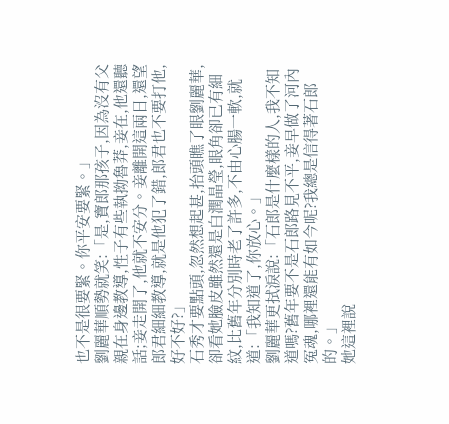也不是很要緊。你平安要緊。」
劉麗華順勢就笑:「是,寶郎那孩子,因為沒有父親在身邊教導,性子有些執拗魯莽,妾在,他還聽話;妾走開了,他就不安分。妾離開這兩日,還望郎君細細教導,就是他犯了錯,郎君也不要打他,好不好?」
石秀才要點頭,忽然想起甚,抬頭瞧了眼劉麗華,卻看她臉皮雖然還是白潤晶瑩,眼角卻已有細紋,比舊年分別時老了許多,不由心腸一軟,就道:「我知道了,你放心。」
劉麗華更拭淚說:「石郎是什麼樣的人,我不知道嗎?舊年要不是石郎路見不平,妾早做了河內冤魂,哪裡還能有如今呢?我總是信得著石郎的。」
她這裡說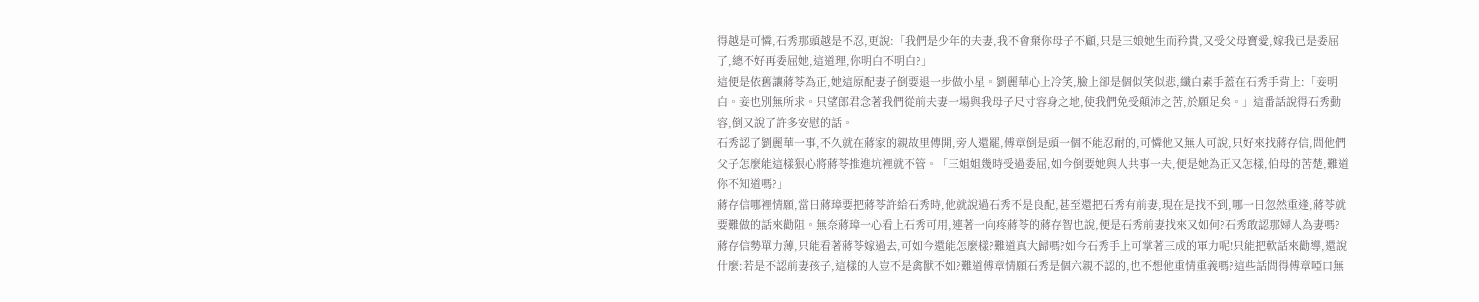得越是可憐,石秀那頭越是不忍,更說:「我們是少年的夫妻,我不會棄你母子不顧,只是三娘她生而矜貴,又受父母寶愛,嫁我已是委屈了,總不好再委屈她,這道理,你明白不明白?」
這便是依舊讓蔣苓為正,她這原配妻子倒要退一步做小星。劉麗華心上冷笑,臉上卻是個似笑似悲,纖白素手蓋在石秀手背上:「妾明白。妾也別無所求。只望郎君念著我們從前夫妻一場與我母子尺寸容身之地,使我們免受顛沛之苦,於願足矣。」這番話說得石秀動容,倒又說了許多安慰的話。
石秀認了劉麗華一事,不久就在蔣家的親故里傳開,旁人還罷,傅章倒是頭一個不能忍耐的,可憐他又無人可說,只好來找蔣存信,問他們父子怎麼能這樣狠心將蔣苓推進坑裡就不管。「三姐姐幾時受過委屈,如今倒要她與人共事一夫,便是她為正又怎樣,伯母的苦楚,難道你不知道嗎?」
蔣存信哪裡情願,當日蔣璋要把蔣苓許給石秀時,他就說過石秀不是良配,甚至還把石秀有前妻,現在是找不到,哪一日忽然重逢,蔣苓就要難做的話來勸阻。無奈蔣璋一心看上石秀可用,連著一向疼蔣苓的蔣存智也說,便是石秀前妻找來又如何?石秀敢認那婦人為妻嗎?
蔣存信勢單力薄,只能看著蔣苓嫁過去,可如今還能怎麼樣?難道真大歸嗎?如今石秀手上可掌著三成的軍力呢!只能把軟話來勸導,還說什麼:若是不認前妻孩子,這樣的人豈不是禽獸不如?難道傅章情願石秀是個六親不認的,也不想他重情重義嗎?這些話問得傅章啞口無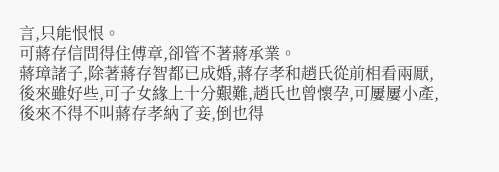言,只能恨恨。
可蔣存信問得住傅章,卻管不著蔣承業。
蔣璋諸子,除著蔣存智都已成婚,蔣存孝和趙氏從前相看兩厭,後來雖好些,可子女緣上十分艱難,趙氏也曾懷孕,可屢屢小產,後來不得不叫蔣存孝納了妾,倒也得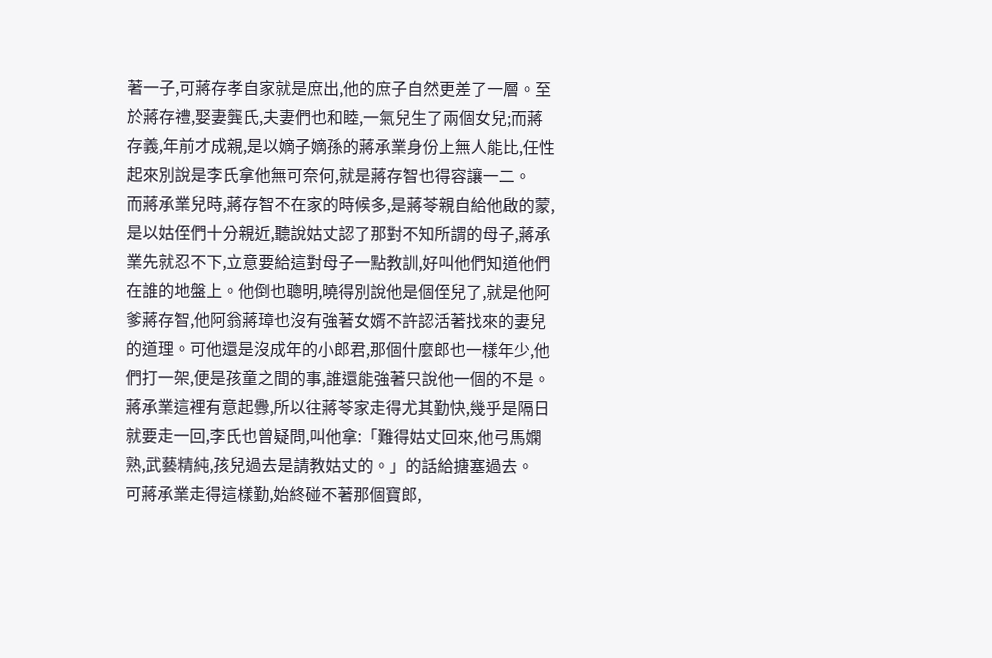著一子,可蔣存孝自家就是庶出,他的庶子自然更差了一層。至於蔣存禮,娶妻龔氏,夫妻們也和睦,一氣兒生了兩個女兒;而蔣存義,年前才成親,是以嫡子嫡孫的蔣承業身份上無人能比,任性起來別說是李氏拿他無可奈何,就是蔣存智也得容讓一二。
而蔣承業兒時,蔣存智不在家的時候多,是蔣苓親自給他啟的蒙,是以姑侄們十分親近,聽說姑丈認了那對不知所謂的母子,蔣承業先就忍不下,立意要給這對母子一點教訓,好叫他們知道他們在誰的地盤上。他倒也聰明,曉得別說他是個侄兒了,就是他阿爹蔣存智,他阿翁蔣璋也沒有強著女婿不許認活著找來的妻兒的道理。可他還是沒成年的小郎君,那個什麼郎也一樣年少,他們打一架,便是孩童之間的事,誰還能強著只說他一個的不是。
蔣承業這裡有意起釁,所以往蔣苓家走得尤其勤快,幾乎是隔日就要走一回,李氏也曾疑問,叫他拿:「難得姑丈回來,他弓馬嫻熟,武藝精純,孩兒過去是請教姑丈的。」的話給搪塞過去。
可蔣承業走得這樣勤,始終碰不著那個寶郎,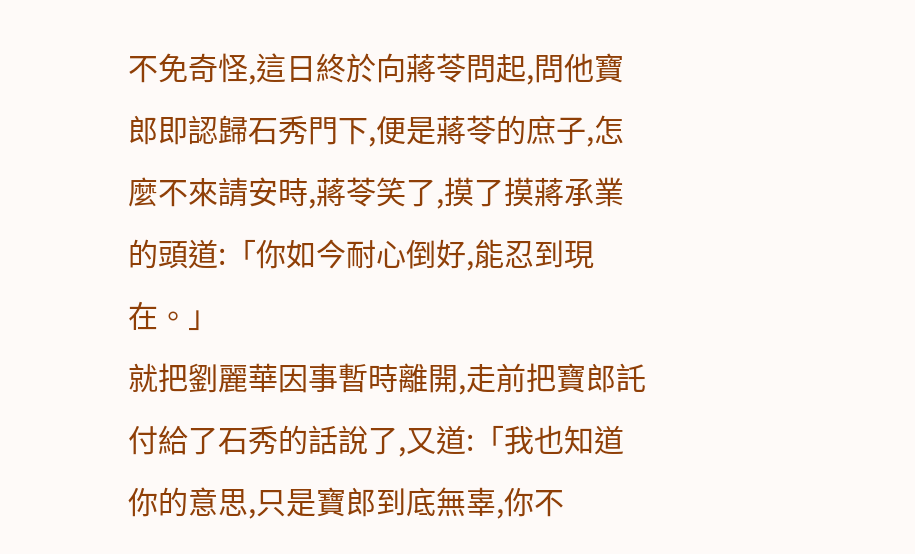不免奇怪,這日終於向蔣苓問起,問他寶郎即認歸石秀門下,便是蔣苓的庶子,怎麼不來請安時,蔣苓笑了,摸了摸蔣承業的頭道:「你如今耐心倒好,能忍到現在。」
就把劉麗華因事暫時離開,走前把寶郎託付給了石秀的話說了,又道:「我也知道你的意思,只是寶郎到底無辜,你不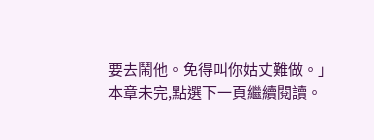要去鬧他。免得叫你姑丈難做。」
本章未完,點選下一頁繼續閱讀。